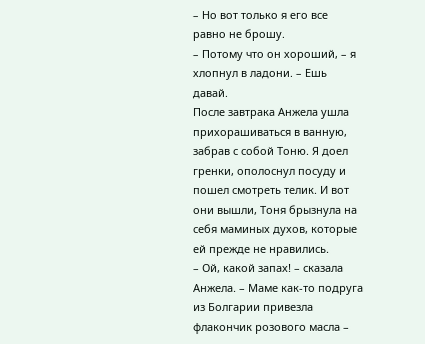– Но вот только я его все равно не брошу.
– Потому что он хороший, – я хлопнул в ладони. – Ешь давай.
После завтрака Анжела ушла прихорашиваться в ванную, забрав с собой Тоню. Я доел гренки, ополоснул посуду и пошел смотреть телик. И вот они вышли, Тоня брызнула на себя маминых духов, которые ей прежде не нравились.
– Ой, какой запах! – сказала Анжела. – Маме как-то подруга из Болгарии привезла флакончик розового масла –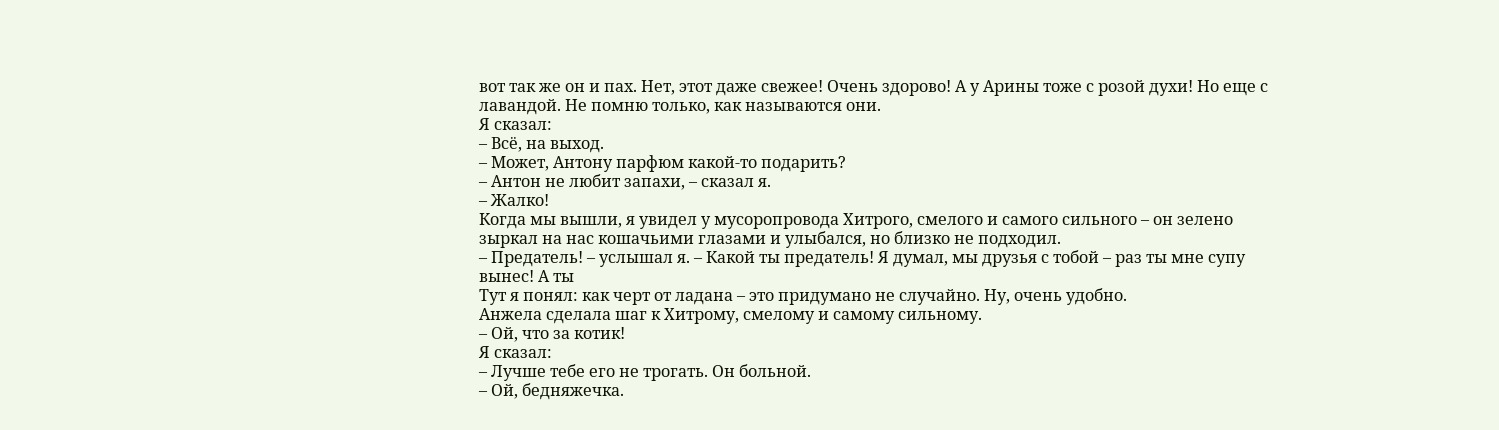вот так же он и пах. Нет, этот даже свежее! Очень здорово! А у Арины тоже с розой духи! Но еще с лавандой. Не помню только, как называются они.
Я сказал:
– Всё, на выход.
– Может, Антону парфюм какой-то подарить?
– Антон не любит запахи, – сказал я.
– Жалко!
Когда мы вышли, я увидел у мусоропровода Хитрого, смелого и самого сильного – он зелено зыркал на нас кошачьими глазами и улыбался, но близко не подходил.
– Предатель! – услышал я. – Какой ты предатель! Я думал, мы друзья с тобой – раз ты мне супу вынес! А ты
Тут я понял: как черт от ладана – это придумано не случайно. Ну, очень удобно.
Анжела сделала шаг к Хитрому, смелому и самому сильному.
– Ой, что за котик!
Я сказал:
– Лучше тебе его не трогать. Он больной.
– Ой, бедняжечка.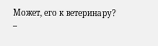Может, его к ветеринару?
–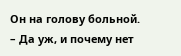Он на голову больной.
– Да уж, и почему нет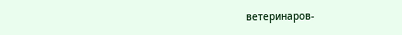ветеринаров-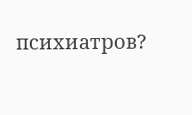психиатров?